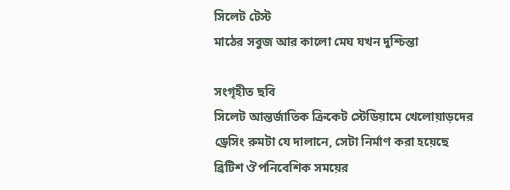সিলেট টেস্ট
মাঠের সবুজ আর কালো মেঘ যখন দুশ্চিন্তা

সংগৃহীত ছবি
সিলেট আন্তর্জাতিক ক্রিকেট স্টেডিয়ামে খেলোয়াড়দের ড্রেসিং রুমটা যে দালানে, সেটা নির্মাণ করা হয়েছে ব্রিটিশ ঔপনিবেশিক সময়ের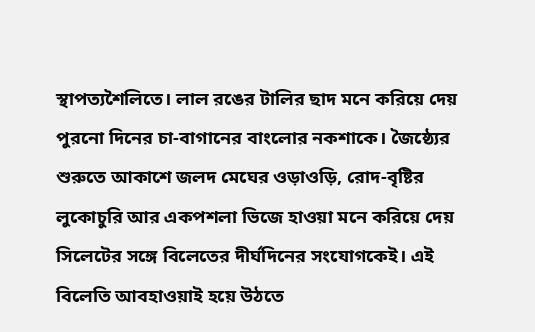স্থাপত্যশৈলিতে। লাল রঙের টালির ছাদ মনে করিয়ে দেয় পুরনো দিনের চা-বাগানের বাংলোর নকশাকে। জৈষ্ঠ্যের শুরুতে আকাশে জলদ মেঘের ওড়াওড়ি, রোদ-বৃষ্টির লুকোচুরি আর একপশলা ভিজে হাওয়া মনে করিয়ে দেয় সিলেটের সঙ্গে বিলেতের দীর্ঘদিনের সংযোগকেই। এই বিলেতি আবহাওয়াই হয়ে উঠতে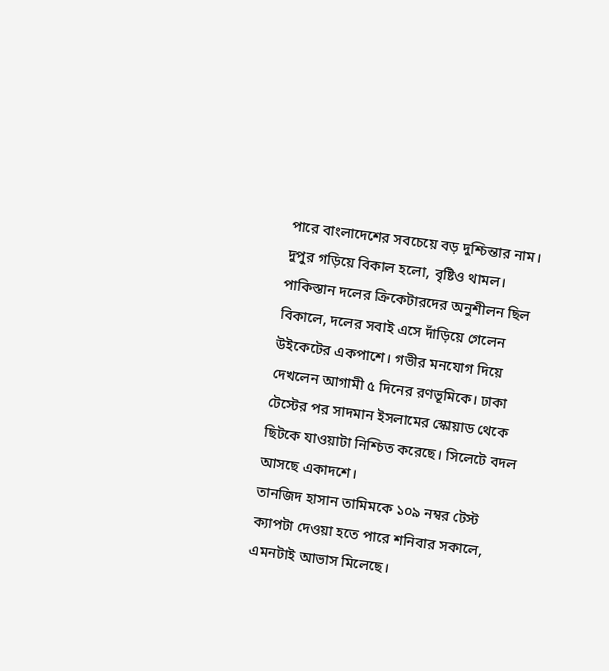পারে বাংলাদেশের সবচেয়ে বড় দুশ্চিন্তার নাম।
দুপুর গড়িয়ে বিকাল হলো, বৃষ্টিও থামল। পাকিস্তান দলের ক্রিকেটারদের অনুশীলন ছিল বিকালে, দলের সবাই এসে দাঁড়িয়ে গেলেন উইকেটের একপাশে। গভীর মনযোগ দিয়ে দেখলেন আগামী ৫ দিনের রণভূমিকে। ঢাকা টেস্টের পর সাদমান ইসলামের স্কোয়াড থেকে ছিটকে যাওয়াটা নিশ্চিত করেছে। সিলেটে বদল আসছে একাদশে।
তানজিদ হাসান তামিমকে ১০৯ নম্বর টেস্ট ক্যাপটা দেওয়া হতে পারে শনিবার সকালে, এমনটাই আভাস মিলেছে।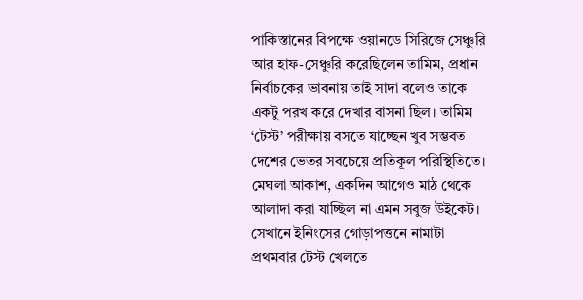পাকিস্তানের বিপক্ষে ওয়ানডে সিরিজে সেঞ্চুরি আর হাফ-সেঞ্চুরি করেছিলেন তামিম, প্রধান নির্বাচকের ভাবনায় তাই সাদা বলেও তাকে একটু পরখ করে দেখার বাসনা ছিল। তামিম ‘টেস্ট’ পরীক্ষায় বসতে যাচ্ছেন খুব সম্ভবত দেশের ভেতর সবচেয়ে প্রতিকূল পরিস্থিতিতে। মেঘলা আকাশ, একদিন আগেও মাঠ থেকে আলাদা করা যাচ্ছিল না এমন সবুজ উইকেট। সেখানে ইনিংসের গোড়াপত্তনে নামাটা প্রথমবার টেস্ট খেলতে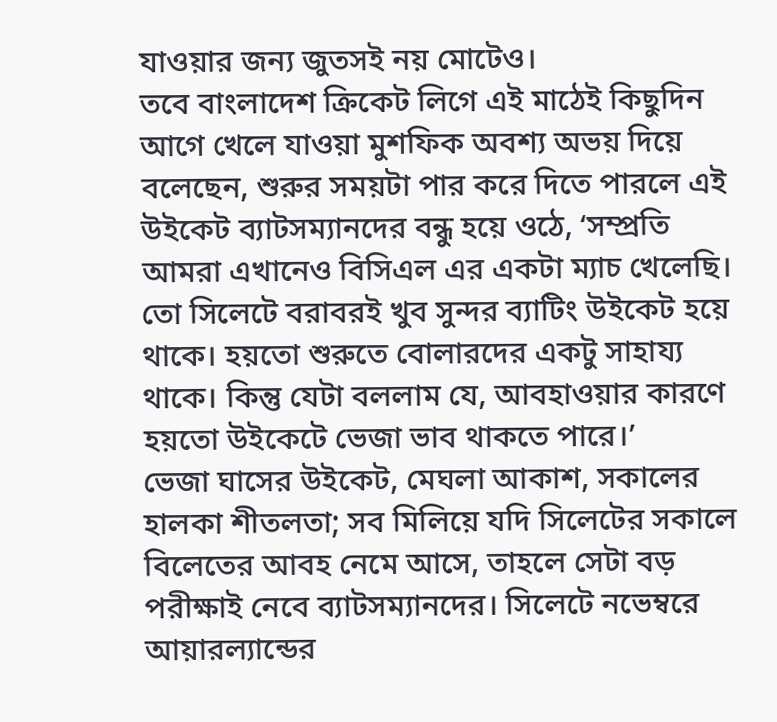যাওয়ার জন্য জুতসই নয় মোটেও।
তবে বাংলাদেশ ক্রিকেট লিগে এই মাঠেই কিছুদিন আগে খেলে যাওয়া মুশফিক অবশ্য অভয় দিয়ে বলেছেন, শুরুর সময়টা পার করে দিতে পারলে এই উইকেট ব্যাটসম্যানদের বন্ধু হয়ে ওঠে, ‘সম্প্রতি আমরা এখানেও বিসিএল এর একটা ম্যাচ খেলেছি। তো সিলেটে বরাবরই খুব সুন্দর ব্যাটিং উইকেট হয়ে থাকে। হয়তো শুরুতে বোলারদের একটু সাহায্য থাকে। কিন্তু যেটা বললাম যে, আবহাওয়ার কারণে হয়তো উইকেটে ভেজা ভাব থাকতে পারে।’
ভেজা ঘাসের উইকেট, মেঘলা আকাশ, সকালের হালকা শীতলতা; সব মিলিয়ে যদি সিলেটের সকালে বিলেতের আবহ নেমে আসে, তাহলে সেটা বড় পরীক্ষাই নেবে ব্যাটসম্যানদের। সিলেটে নভেম্বরে আয়ারল্যান্ডের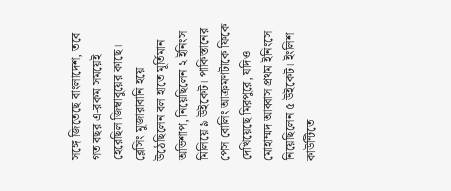সঙ্গে জিতেছে বাংলাদেশ, তবে গত বছর এ-রকম সময়েই হেরেছিল জিম্বাবুয়ের কাছে। ব্লেসিং মুজারাবানি হয়ে উঠেছিলেন বল হাতে মূর্তিমান অভিশাপ, নিয়েছিলেন ২ ইনিংস মিলিয়ে ৯ উইকেট। পাকিস্তানের পেস বোলিং আক্রমণটাকে ফিকে দেখিয়েছে মিরপুরে, যদিও মোহাম্মদ আব্বাস প্রথম ইনিংসে নিয়েছিলেন ৫ উইকেট। ইংলিশ কাউন্টিতে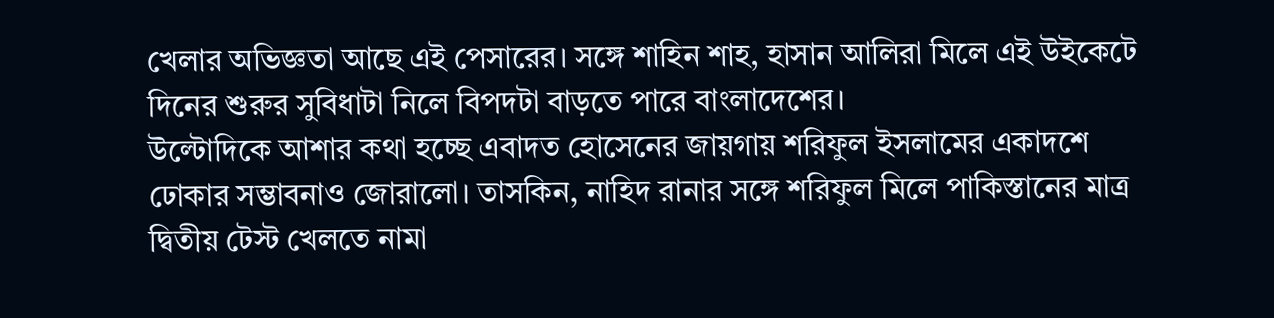খেলার অভিজ্ঞতা আছে এই পেসারের। সঙ্গে শাহিন শাহ, হাসান আলিরা মিলে এই উইকেটে দিনের শুরুর সুবিধাটা নিলে বিপদটা বাড়তে পারে বাংলাদেশের।
উল্টোদিকে আশার কথা হচ্ছে এবাদত হোসেনের জায়গায় শরিফুল ইসলামের একাদশে ঢোকার সম্ভাবনাও জোরালো। তাসকিন, নাহিদ রানার সঙ্গে শরিফুল মিলে পাকিস্তানের মাত্র দ্বিতীয় টেস্ট খেলতে নামা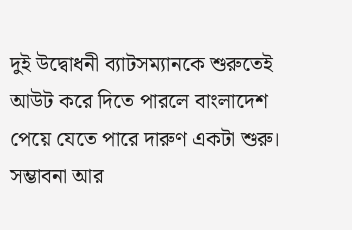দুই উদ্বোধনী ব্যাটসম্যানকে শুরুতেই আউট করে দিতে পারলে বাংলাদেশ পেয়ে যেতে পারে দারুণ একটা শুরু। সম্ভাবনা আর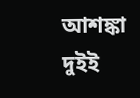আশঙ্কা দুইই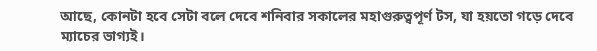আছে, কোনটা হবে সেটা বলে দেবে শনিবার সকালের মহাগুরুত্বপূর্ণ টস, যা হয়তো গড়ে দেবে ম্যাচের ভাগ্যই।